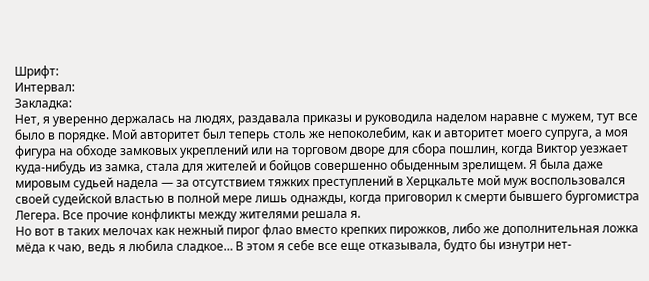Шрифт:
Интервал:
Закладка:
Нет, я уверенно держалась на людях, раздавала приказы и руководила наделом наравне с мужем, тут все было в порядке. Мой авторитет был теперь столь же непоколебим, как и авторитет моего супруга, а моя фигура на обходе замковых укреплений или на торговом дворе для сбора пошлин, когда Виктор уезжает куда-нибудь из замка, стала для жителей и бойцов совершенно обыденным зрелищем. Я была даже мировым судьей надела — за отсутствием тяжких преступлений в Херцкальте мой муж воспользовался своей судейской властью в полной мере лишь однажды, когда приговорил к смерти бывшего бургомистра Легера. Все прочие конфликты между жителями решала я.
Но вот в таких мелочах как нежный пирог флао вместо крепких пирожков, либо же дополнительная ложка мёда к чаю, ведь я любила сладкое… В этом я себе все еще отказывала, будто бы изнутри нет-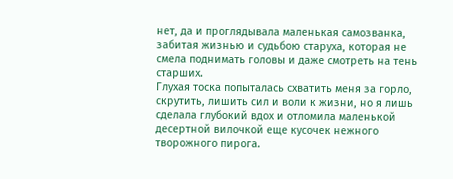нет, да и проглядывала маленькая самозванка, забитая жизнью и судьбою старуха, которая не смела поднимать головы и даже смотреть на тень старших.
Глухая тоска попыталась схватить меня за горло, скрутить, лишить сил и воли к жизни, но я лишь сделала глубокий вдох и отломила маленькой десертной вилочкой еще кусочек нежного творожного пирога.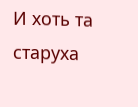И хоть та старуха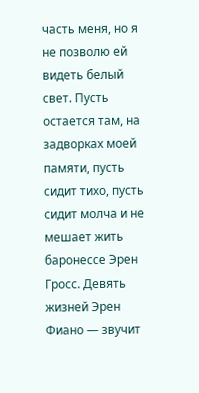часть меня, но я не позволю ей видеть белый свет. Пусть остается там, на задворках моей памяти, пусть сидит тихо, пусть сидит молча и не мешает жить баронессе Эрен Гросс. Девять жизней Эрен Фиано — звучит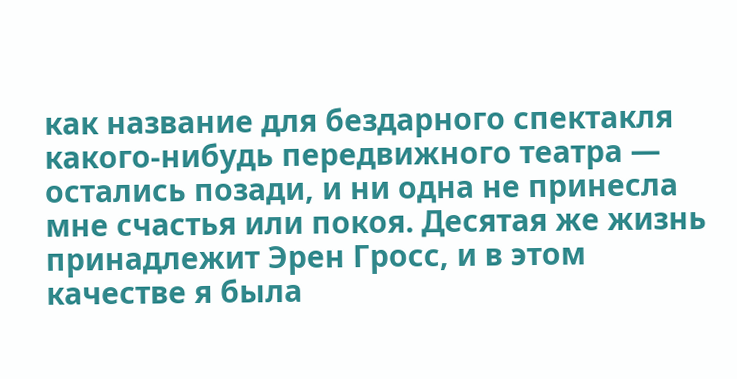как название для бездарного спектакля какого-нибудь передвижного театра — остались позади, и ни одна не принесла мне счастья или покоя. Десятая же жизнь принадлежит Эрен Гросс, и в этом качестве я была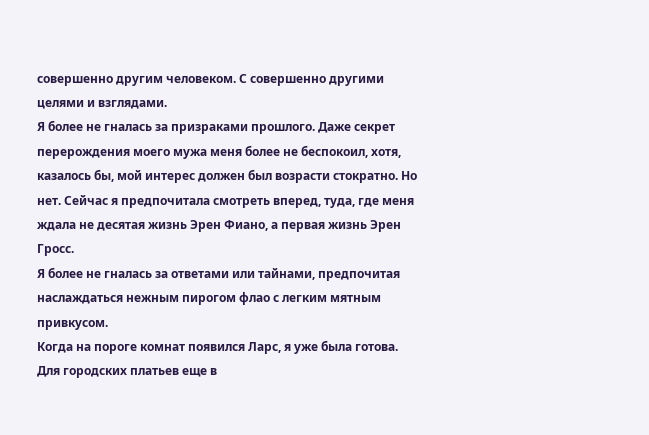совершенно другим человеком. С совершенно другими целями и взглядами.
Я более не гналась за призраками прошлого. Даже секрет перерождения моего мужа меня более не беспокоил, хотя, казалось бы, мой интерес должен был возрасти стократно. Но нет. Сейчас я предпочитала смотреть вперед, туда, где меня ждала не десятая жизнь Эрен Фиано, а первая жизнь Эрен Гросс.
Я более не гналась за ответами или тайнами, предпочитая наслаждаться нежным пирогом флао с легким мятным привкусом.
Когда на пороге комнат появился Ларс, я уже была готова.
Для городских платьев еще в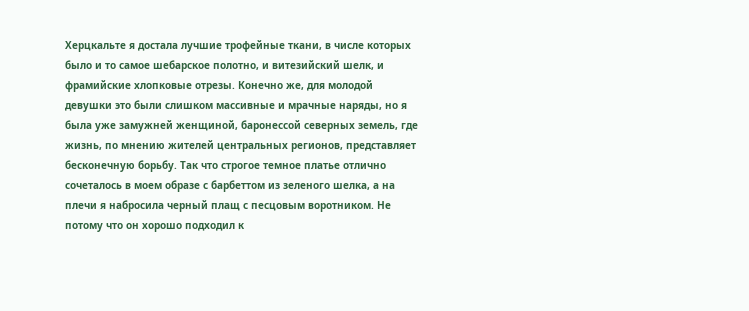Херцкальте я достала лучшие трофейные ткани, в числе которых было и то самое шебарское полотно, и витезийский шелк, и фрамийские хлопковые отрезы. Конечно же, для молодой девушки это были слишком массивные и мрачные наряды, но я была уже замужней женщиной, баронессой северных земель, где жизнь, по мнению жителей центральных регионов, представляет бесконечную борьбу. Так что строгое темное платье отлично сочеталось в моем образе с барбеттом из зеленого шелка, а на плечи я набросила черный плащ с песцовым воротником. Не потому что он хорошо подходил к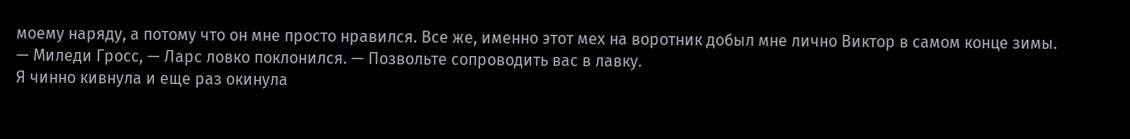моему наряду, а потому что он мне просто нравился. Все же, именно этот мех на воротник добыл мне лично Виктор в самом конце зимы.
— Миледи Гросс, — Ларс ловко поклонился. — Позвольте сопроводить вас в лавку.
Я чинно кивнула и еще раз окинула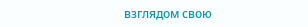взглядом свою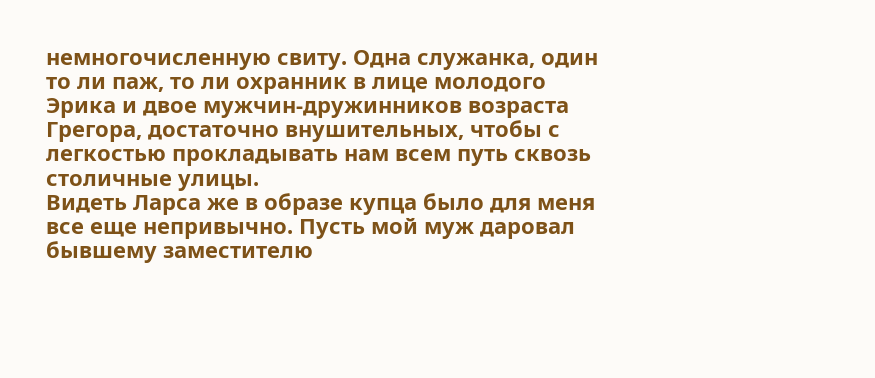немногочисленную свиту. Одна служанка, один то ли паж, то ли охранник в лице молодого Эрика и двое мужчин-дружинников возраста Грегора, достаточно внушительных, чтобы с легкостью прокладывать нам всем путь сквозь столичные улицы.
Видеть Ларса же в образе купца было для меня все еще непривычно. Пусть мой муж даровал бывшему заместителю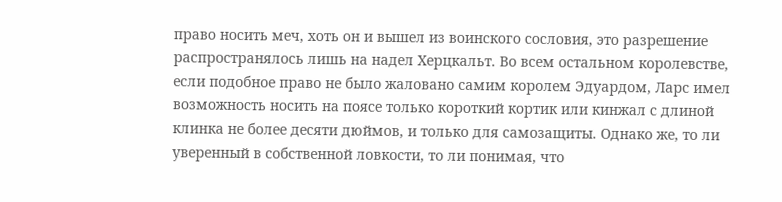право носить меч, хоть он и вышел из воинского сословия, это разрешение распространялось лишь на надел Херцкальт. Во всем остальном королевстве, если подобное право не было жаловано самим королем Эдуардом, Ларс имел возможность носить на поясе только короткий кортик или кинжал с длиной клинка не более десяти дюймов, и только для самозащиты. Однако же, то ли уверенный в собственной ловкости, то ли понимая, что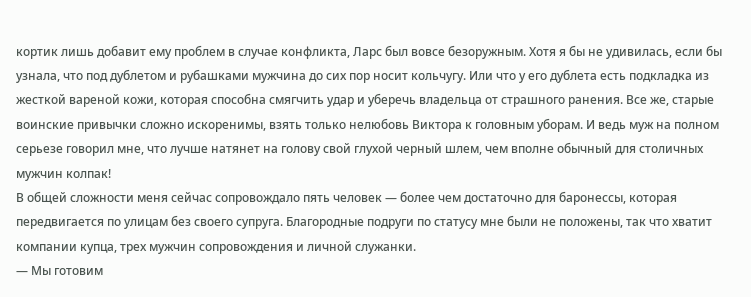кортик лишь добавит ему проблем в случае конфликта, Ларс был вовсе безоружным. Хотя я бы не удивилась, если бы узнала, что под дублетом и рубашками мужчина до сих пор носит кольчугу. Или что у его дублета есть подкладка из жесткой вареной кожи, которая способна смягчить удар и уберечь владельца от страшного ранения. Все же, старые воинские привычки сложно искоренимы, взять только нелюбовь Виктора к головным уборам. И ведь муж на полном серьезе говорил мне, что лучше натянет на голову свой глухой черный шлем, чем вполне обычный для столичных мужчин колпак!
В общей сложности меня сейчас сопровождало пять человек — более чем достаточно для баронессы, которая передвигается по улицам без своего супруга. Благородные подруги по статусу мне были не положены, так что хватит компании купца, трех мужчин сопровождения и личной служанки.
— Мы готовим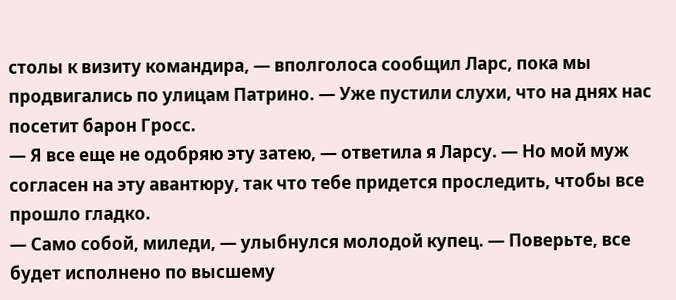столы к визиту командира, — вполголоса сообщил Ларс, пока мы продвигались по улицам Патрино. — Уже пустили слухи, что на днях нас посетит барон Гросс.
— Я все еще не одобряю эту затею, — ответила я Ларсу. — Но мой муж согласен на эту авантюру, так что тебе придется проследить, чтобы все прошло гладко.
— Само собой, миледи, — улыбнулся молодой купец. — Поверьте, все будет исполнено по высшему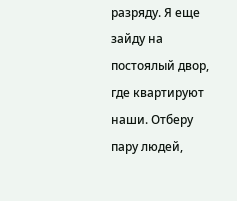разряду. Я еще зайду на постоялый двор, где квартируют наши. Отберу пару людей,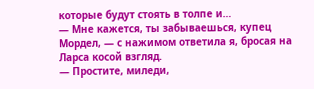которые будут стоять в толпе и…
— Мне кажется, ты забываешься, купец Мордел, — с нажимом ответила я, бросая на Ларса косой взгляд.
— Простите, миледи,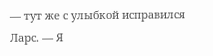— тут же с улыбкой исправился Ларс. — Я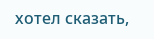хотел сказать,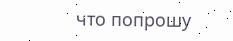что попрошу